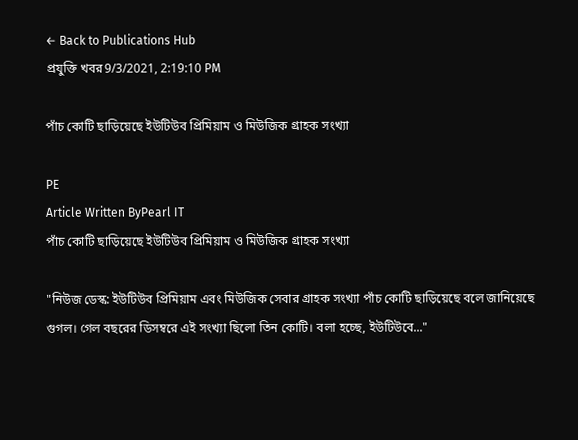← Back to Publications Hub
প্রযুক্তি খবর9/3/2021, 2:19:10 PM

পাঁচ কোটি ছাড়িয়েছে ইউটিউব প্রিমিয়াম ও মিউজিক গ্রাহক সংখ্যা

PE
Article Written ByPearl IT
পাঁচ কোটি ছাড়িয়েছে ইউটিউব প্রিমিয়াম ও মিউজিক গ্রাহক সংখ্যা

"নিউজ ডেস্ক: ইউটিউব প্রিমিয়াম এবং মিউজিক সেবার গ্রাহক সংখ্যা পাঁচ কোটি ছাড়িয়েছে বলে জানিয়েছে গুগল। গেল বছরের ডিসম্বরে এই সংখ্যা ছিলো তিন কোটি। বলা হচ্ছে, ইউটিউবে..."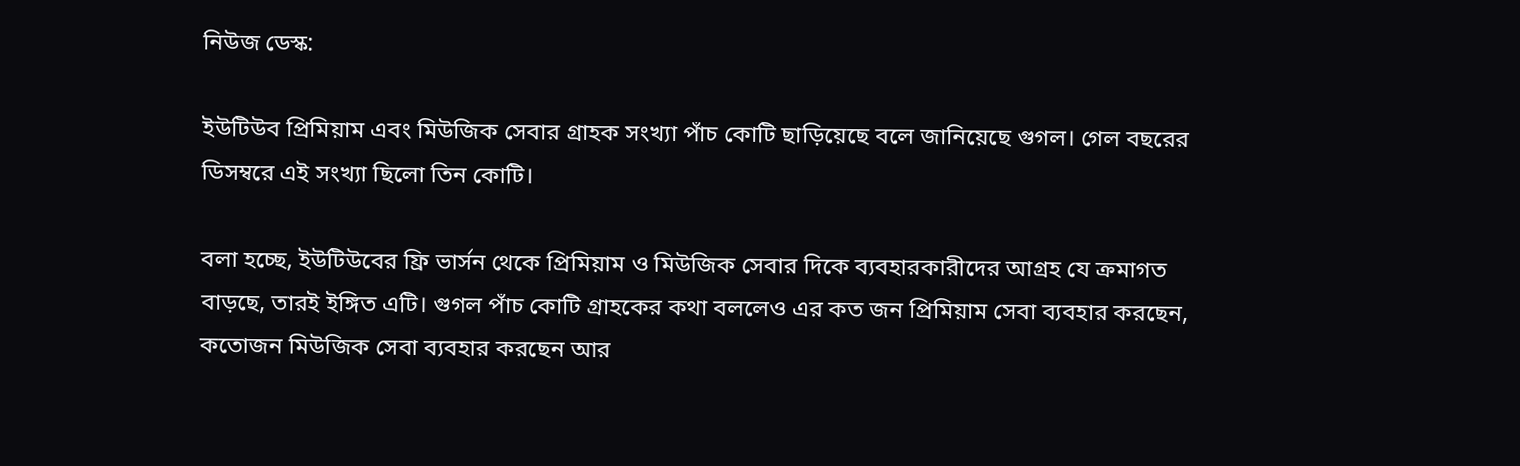নিউজ ডেস্ক:

ইউটিউব প্রিমিয়াম এবং মিউজিক সেবার গ্রাহক সংখ্যা পাঁচ কোটি ছাড়িয়েছে বলে জানিয়েছে গুগল। গেল বছরের ডিসম্বরে এই সংখ্যা ছিলো তিন কোটি।

বলা হচ্ছে, ইউটিউবের ফ্রি ভার্সন থেকে প্রিমিয়াম ও মিউজিক সেবার দিকে ব্যবহারকারীদের আগ্রহ যে ক্রমাগত বাড়ছে, তারই ইঙ্গিত এটি। গুগল পাঁচ কোটি গ্রাহকের কথা বললেও এর কত জন প্রিমিয়াম সেবা ব্যবহার করছেন, কতোজন মিউজিক সেবা ব্যবহার করছেন আর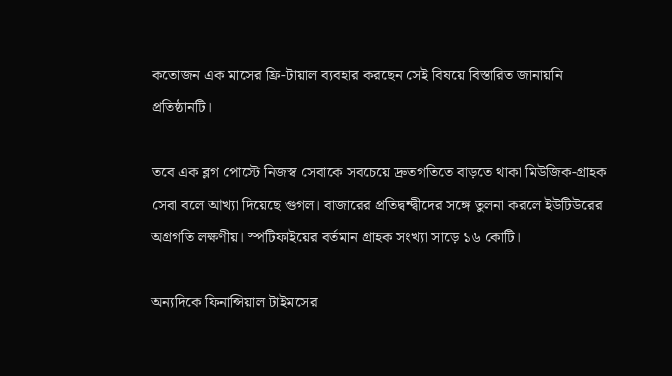কতোজন এক মাসের ফ্রি-টায়াল ব্যবহার করছেন সেই বিষয়ে বিস্তারিত জানায়নি প্রতিষ্ঠানটি।

তবে এক ব্লগ পোস্টে নিজস্ব সেবাকে সবচেয়ে দ্রুতগতিতে বাড়তে থাকা মিউজিক-গ্রাহক সেবা বলে আখ্যা দিয়েছে গুগল। বাজারের প্রতিদ্বন্দ্বীদের সঙ্গে তুলনা করলে ইউটিউরের অগ্রগতি লক্ষণীয়। স্পটিফাইয়ের বর্তমান গ্রাহক সংখ্যা সাড়ে ১৬ কোটি।

অন্যদিকে ফিনান্সিয়াল টাইমসের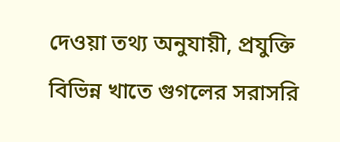দেওয়া তথ্য অনুযায়ী, প্রযুক্তি বিভিন্ন খাতে গুগলের সরাসরি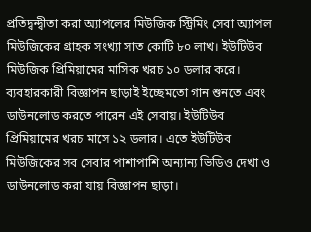প্রতিদ্বন্দ্বীতা করা অ্যাপলের মিউজিক স্ট্রিমিং সেবা অ্যাপল মিউজিকের গ্রাহক সংখ্যা সাত কোটি ৮০ লাখ। ইউটিউব মিউজিক প্রিমিয়ামের মাসিক খরচ ১০ ডলার করে। ব্যবহারকারী বিজ্ঞাপন ছাড়াই ইচ্ছেমতো গান শুনতে এবং ডাউনলোড করতে পারেন এই সেবায়। ইউটিউব প্রিমিয়ামের খরচ মাসে ১২ ডলার। এতে ইউটিউব মিউজিকের সব সেবার পাশাপাশি অন্যান্য ভিডিও দেখা ও ডাউনলোড করা যায় বিজ্ঞাপন ছাড়া।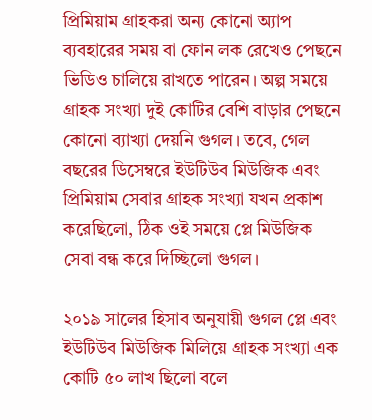প্রিমিয়াম গ্রাহকরা অন্য কোনো অ্যাপ ব্যবহারের সময় বা ফোন লক রেখেও পেছনে ভিডিও চালিয়ে রাখতে পারেন। অল্প সময়ে গ্রাহক সংখ্যা দুই কোটির বেশি বাড়ার পেছনে কোনো ব্যাখ্যা দেয়নি গুগল। তবে, গেল বছরের ডিসেম্বরে ইউটিউব মিউজিক এবং প্রিমিয়াম সেবার গ্রাহক সংখ্যা যখন প্রকাশ করেছিলো, ঠিক ওই সময়ে প্লে মিউজিক সেবা বন্ধ করে দিচ্ছিলো গুগল।

২০১৯ সালের হিসাব অনুযায়ী গুগল প্লে এবং ইউটিউব মিউজিক মিলিয়ে গ্রাহক সংখ্যা এক কোটি ৫০ লাখ ছিলো বলে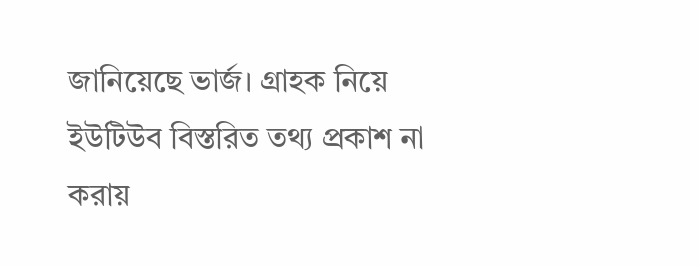জানিয়েছে ভার্জ। গ্রাহক নিয়ে ইউটিউব বিস্তরিত তথ্য প্রকাশ না করায়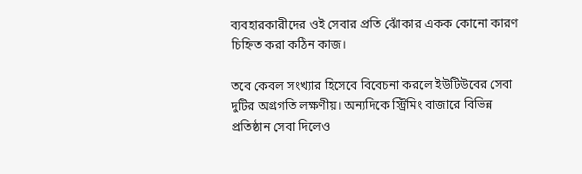ব্যবহারকারীদের ওই সেবার প্রতি ঝোঁকার একক কোনো কারণ চিহ্নিত করা কঠিন কাজ।

তবে কেবল সংখ্যার হিসেবে বিবেচনা করলে ইউটিউবের সেবা দুটির অগ্রগতি লক্ষণীয়। অন্যদিকে স্ট্রিমিং বাজারে বিভিন্ন প্রতিষ্ঠান সেবা দিলেও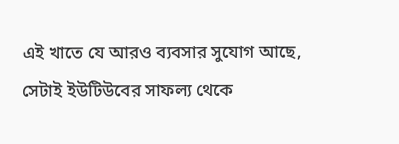এই খাতে যে আরও ব্যবসার সুযোগ আছে, সেটাই ইউটিউবের সাফল্য থেকে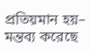প্রতিয়মান হয়– মন্তব্য করেছে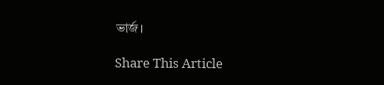ভার্জ।

Share This Article